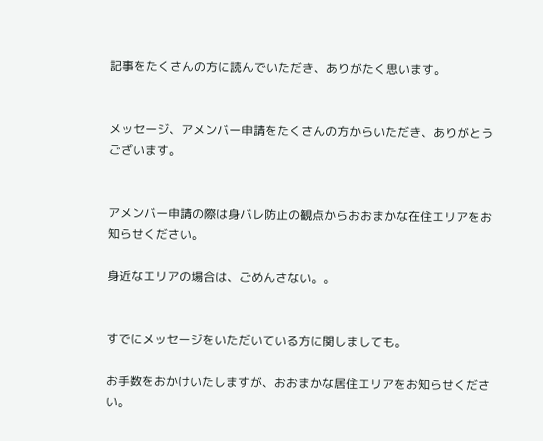記事をたくさんの方に読んでいただき、ありがたく思います。


メッセージ、アメンバー申請をたくさんの方からいただき、ありがとうございます。


アメンバー申請の際は身バレ防止の観点からおおまかな在住エリアをお知らせください。

身近なエリアの場合は、ごめんさない。。


すでにメッセージをいただいている方に関しましても。

お手数をおかけいたしますが、おおまかな居住エリアをお知らせください。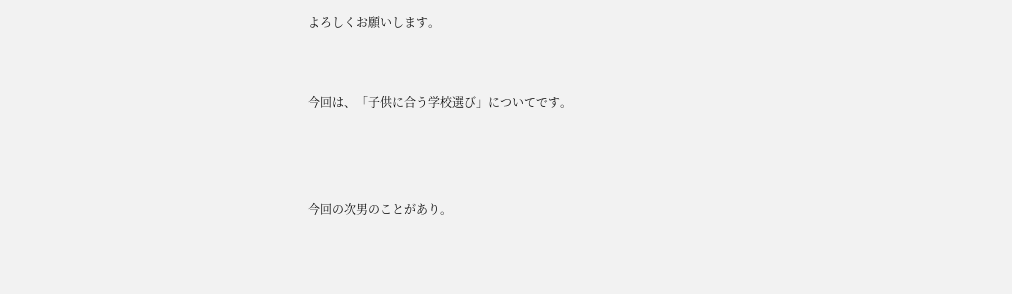よろしくお願いします。


今回は、「子供に合う学校選び」についてです。



今回の次男のことがあり。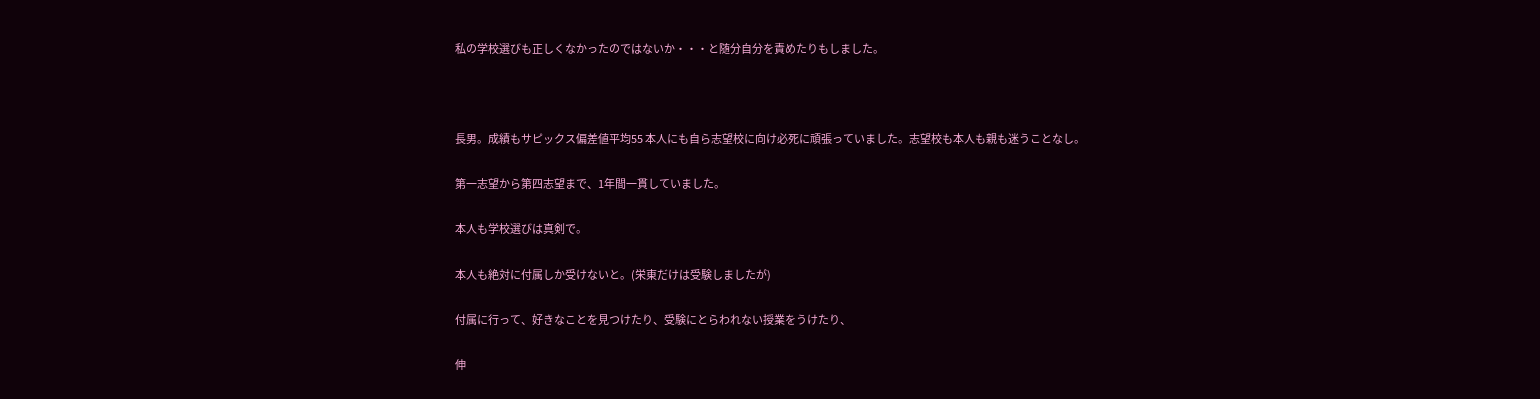私の学校選びも正しくなかったのではないか・・・と随分自分を責めたりもしました。



長男。成績もサピックス偏差値平均55 本人にも自ら志望校に向け必死に頑張っていました。志望校も本人も親も迷うことなし。

第一志望から第四志望まで、1年間一貫していました。

本人も学校選びは真剣で。

本人も絶対に付属しか受けないと。(栄東だけは受験しましたが)

付属に行って、好きなことを見つけたり、受験にとらわれない授業をうけたり、

伸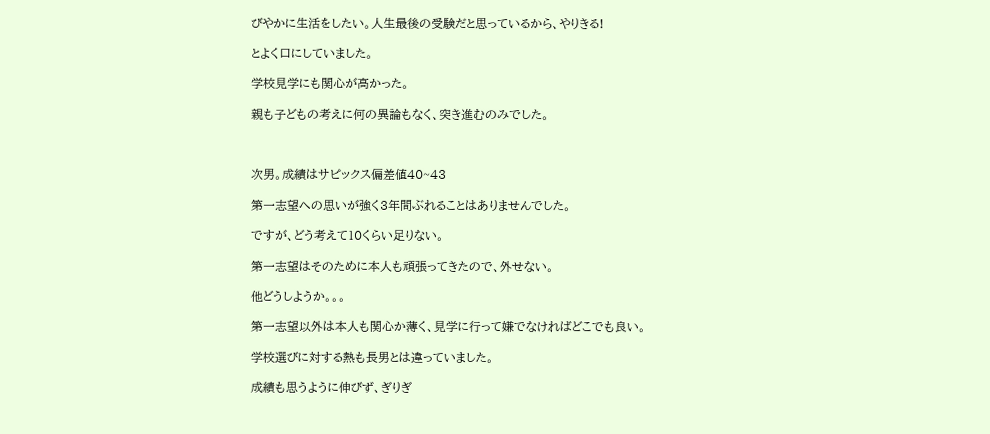びやかに生活をしたい。人生最後の受験だと思っているから、やりきる!

とよく口にしていました。

学校見学にも関心が高かった。

親も子どもの考えに何の異論もなく、突き進むのみでした。



次男。成績はサピックス偏差値40~43

第一志望への思いが強く3年間ぶれることはありませんでした。

ですが、どう考えて10くらい足りない。

第一志望はそのために本人も頑張ってきたので、外せない。

他どうしようか。。。

第一志望以外は本人も関心か薄く、見学に行って嫌でなければどこでも良い。

学校選びに対する熱も長男とは違っていました。

成績も思うように伸びず、ぎりぎ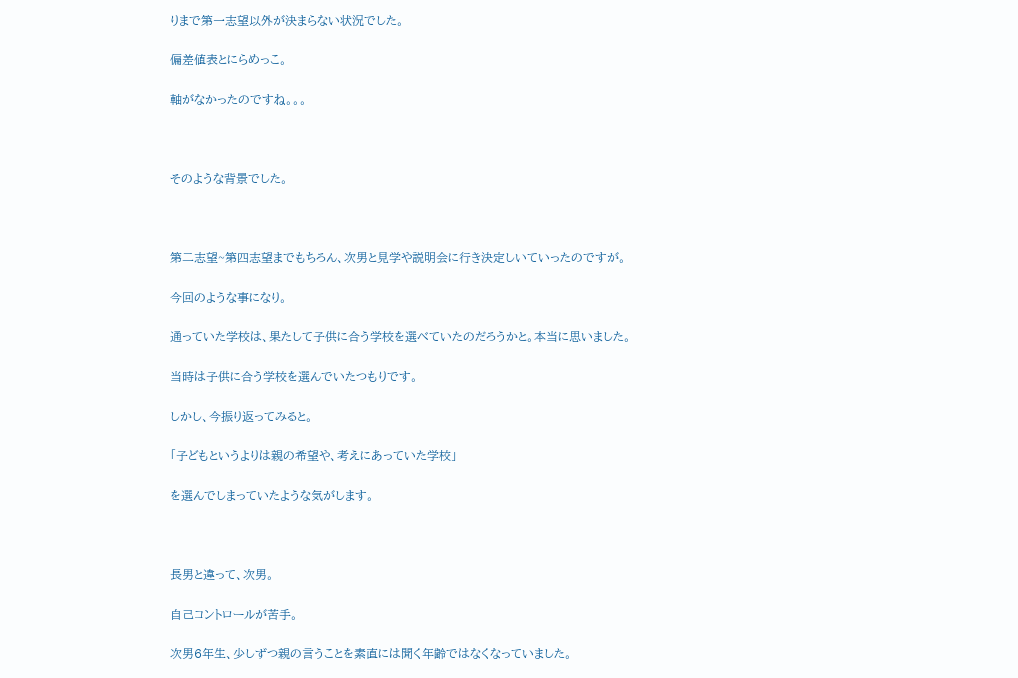りまで第一志望以外が決まらない状況でした。

偏差値表とにらめっこ。

軸がなかったのですね。。。



そのような背景でした。



第二志望~第四志望までもちろん、次男と見学や説明会に行き決定しいていったのですが。

今回のような事になり。

通っていた学校は、果たして子供に合う学校を選べていたのだろうかと。本当に思いました。

当時は子供に合う学校を選んでいたつもりです。

しかし、今振り返ってみると。

「子どもというよりは親の希望や、考えにあっていた学校」

を選んでしまっていたような気がします。



長男と違って、次男。

自己コントロールが苦手。

次男6年生、少しずつ親の言うことを素直には聞く年齢ではなくなっていました。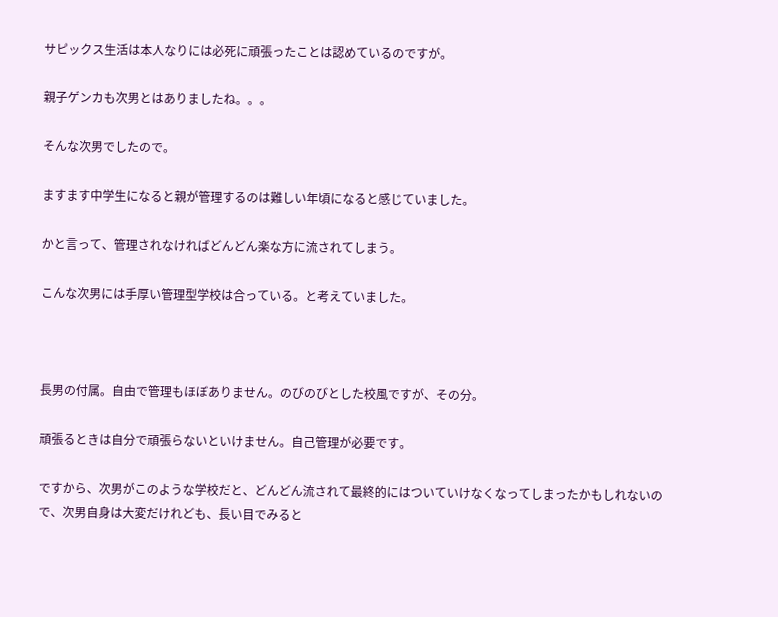サピックス生活は本人なりには必死に頑張ったことは認めているのですが。

親子ゲンカも次男とはありましたね。。。

そんな次男でしたので。

ますます中学生になると親が管理するのは難しい年頃になると感じていました。

かと言って、管理されなければどんどん楽な方に流されてしまう。

こんな次男には手厚い管理型学校は合っている。と考えていました。



長男の付属。自由で管理もほぼありません。のびのびとした校風ですが、その分。

頑張るときは自分で頑張らないといけません。自己管理が必要です。

ですから、次男がこのような学校だと、どんどん流されて最終的にはついていけなくなってしまったかもしれないので、次男自身は大変だけれども、長い目でみると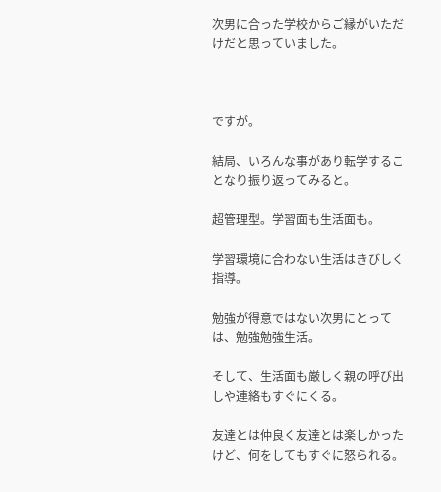次男に合った学校からご縁がいただけだと思っていました。



ですが。

結局、いろんな事があり転学することなり振り返ってみると。

超管理型。学習面も生活面も。

学習環境に合わない生活はきびしく指導。

勉強が得意ではない次男にとっては、勉強勉強生活。

そして、生活面も厳しく親の呼び出しや連絡もすぐにくる。

友達とは仲良く友達とは楽しかったけど、何をしてもすぐに怒られる。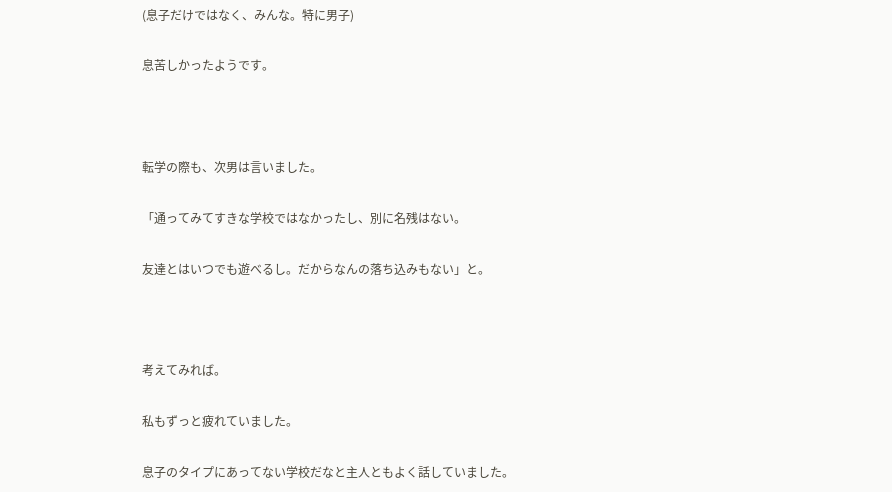(息子だけではなく、みんな。特に男子)

息苦しかったようです。



転学の際も、次男は言いました。

「通ってみてすきな学校ではなかったし、別に名残はない。

友達とはいつでも遊べるし。だからなんの落ち込みもない」と。



考えてみれば。

私もずっと疲れていました。

息子のタイプにあってない学校だなと主人ともよく話していました。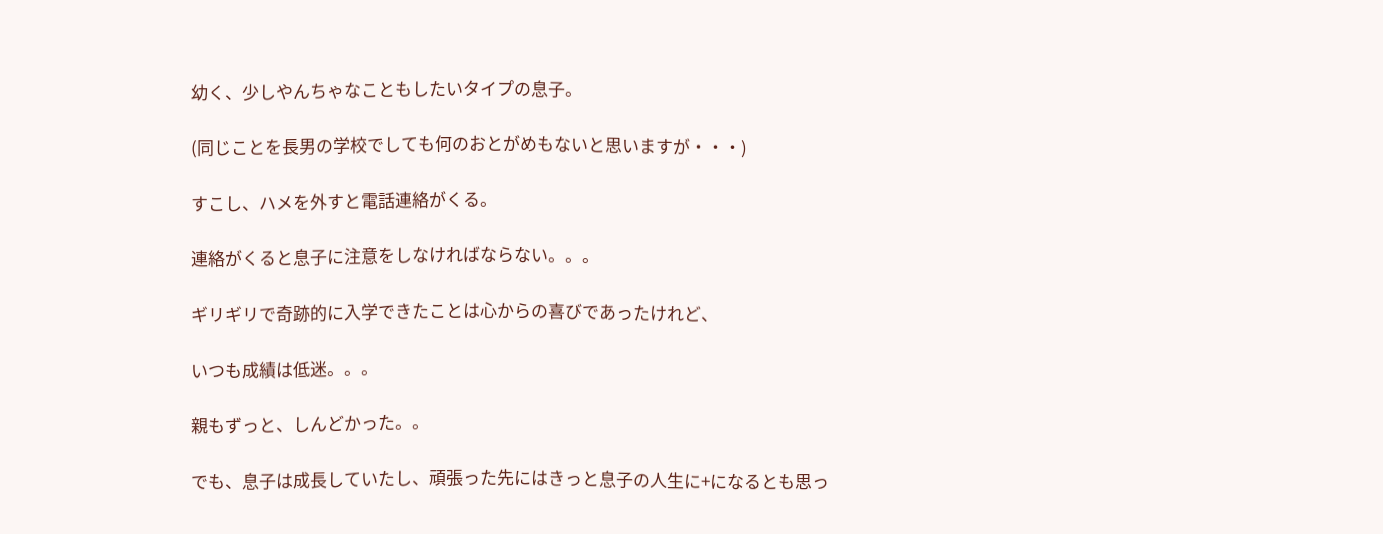幼く、少しやんちゃなこともしたいタイプの息子。

(同じことを長男の学校でしても何のおとがめもないと思いますが・・・)

すこし、ハメを外すと電話連絡がくる。

連絡がくると息子に注意をしなければならない。。。

ギリギリで奇跡的に入学できたことは心からの喜びであったけれど、

いつも成績は低迷。。。

親もずっと、しんどかった。。

でも、息子は成長していたし、頑張った先にはきっと息子の人生に+になるとも思っ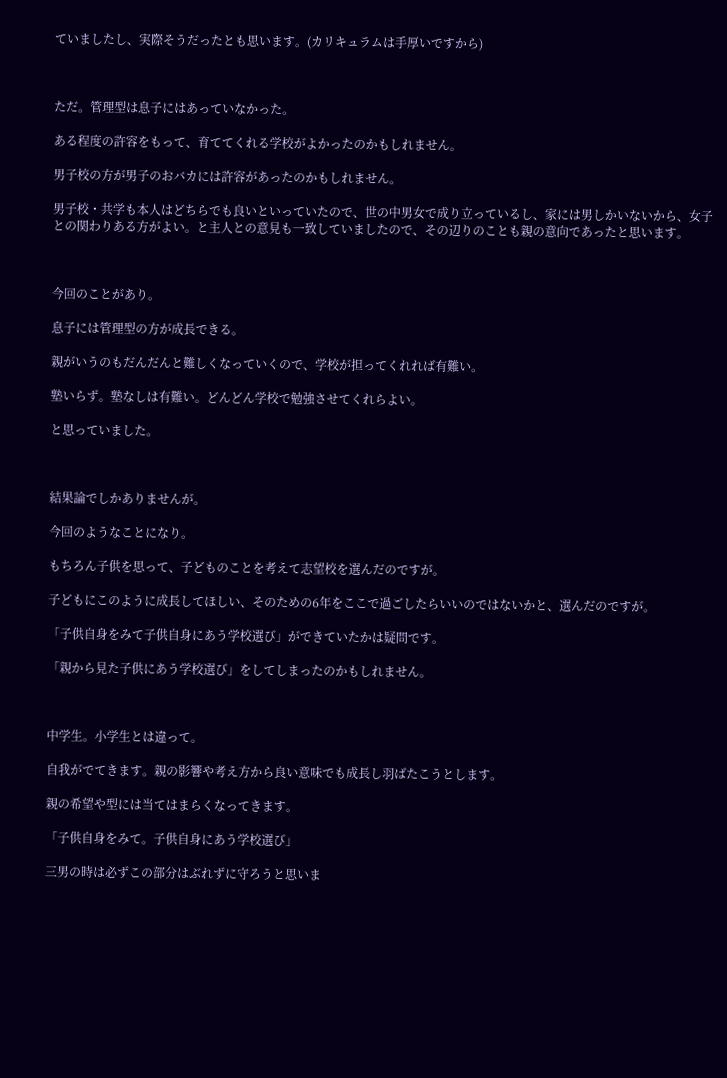ていましたし、実際そうだったとも思います。(カリキュラムは手厚いですから)



ただ。管理型は息子にはあっていなかった。

ある程度の許容をもって、育ててくれる学校がよかったのかもしれません。

男子校の方が男子のおバカには許容があったのかもしれません。

男子校・共学も本人はどちらでも良いといっていたので、世の中男女で成り立っているし、家には男しかいないから、女子との関わりある方がよい。と主人との意見も一致していましたので、その辺りのことも親の意向であったと思います。



今回のことがあり。

息子には管理型の方が成長できる。

親がいうのもだんだんと難しくなっていくので、学校が担ってくれれば有難い。

塾いらず。塾なしは有難い。どんどん学校で勉強させてくれらよい。

と思っていました。



結果論でしかありませんが。

今回のようなことになり。

もちろん子供を思って、子どものことを考えて志望校を選んだのですが。

子どもにこのように成長してほしい、そのための6年をここで過ごしたらいいのではないかと、選んだのですが。

「子供自身をみて子供自身にあう学校選び」ができていたかは疑問です。

「親から見た子供にあう学校選び」をしてしまったのかもしれません。



中学生。小学生とは違って。

自我がでてきます。親の影響や考え方から良い意味でも成長し羽ばたこうとします。

親の希望や型には当てはまらくなってきます。

「子供自身をみて。子供自身にあう学校選び」

三男の時は必ずこの部分はぶれずに守ろうと思いま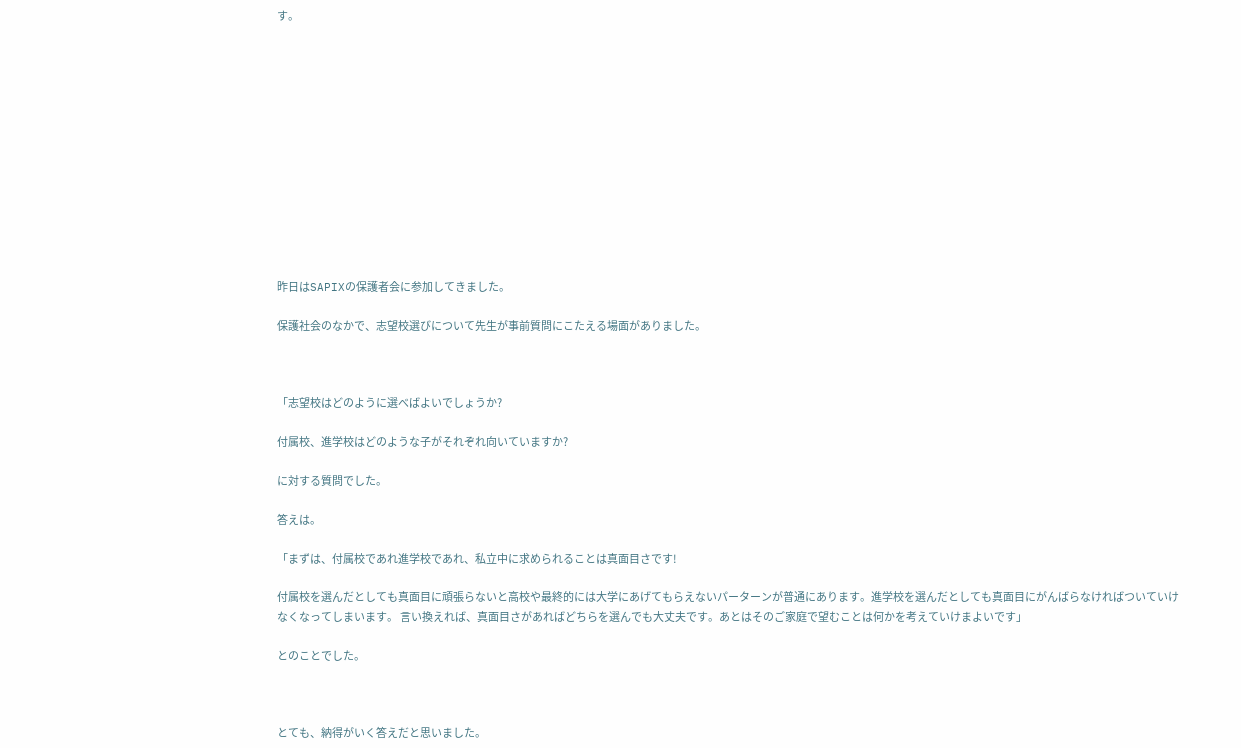す。













昨日はSAPIXの保護者会に参加してきました。

保護社会のなかで、志望校選びについて先生が事前質問にこたえる場面がありました。



「志望校はどのように選べばよいでしょうか?

付属校、進学校はどのような子がそれぞれ向いていますか?

に対する質問でした。

答えは。

「まずは、付属校であれ進学校であれ、私立中に求められることは真面目さです!

付属校を選んだとしても真面目に頑張らないと高校や最終的には大学にあげてもらえないパーターンが普通にあります。進学校を選んだとしても真面目にがんばらなければついていけなくなってしまいます。 言い換えれば、真面目さがあればどちらを選んでも大丈夫です。あとはそのご家庭で望むことは何かを考えていけまよいです」

とのことでした。



とても、納得がいく答えだと思いました。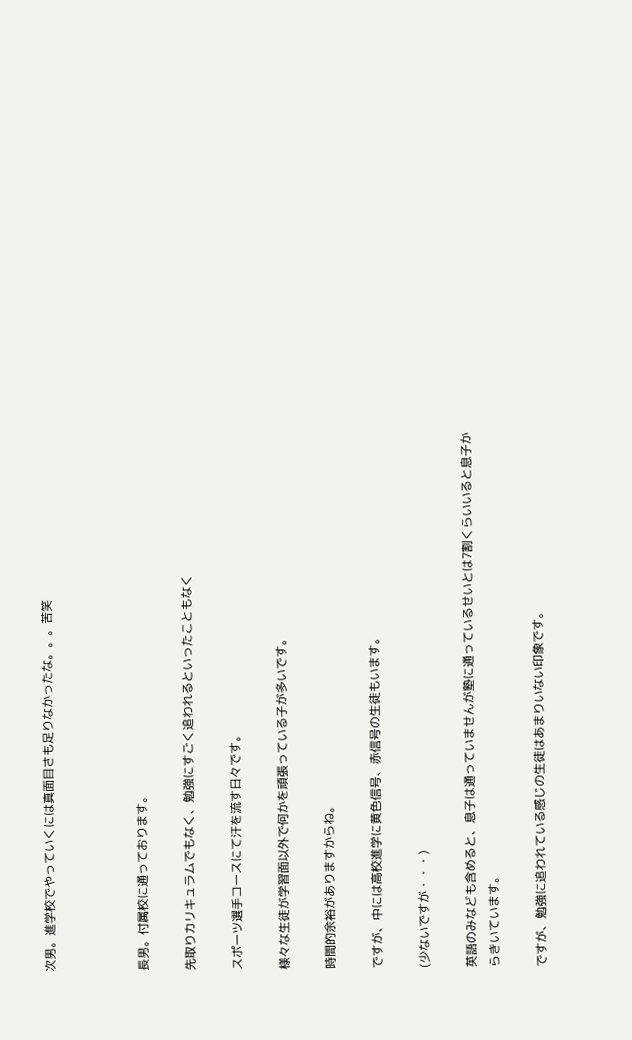次男。進学校でやっていくには真面目さも足りなかったな。。。苦笑



長男。付属校に通っております。

先取りカリキュラムでもなく、勉強にすごく追われるといったこともなく

スポーツ選手コースにて汗を流す日々です。

様々な生徒が学習面以外で何かを頑張っている子が多いです。

時間的余裕がありますからね。

ですが、中には高校進学に黄色信号、赤信号の生徒もいます。

(少ないですが・・・)

英語のみなども含めると、息子は通っていませんが塾に通っているせいとは7割くらいいると息子からきいています。

ですが、勉強に追われている感じの生徒はあまりいない印象です。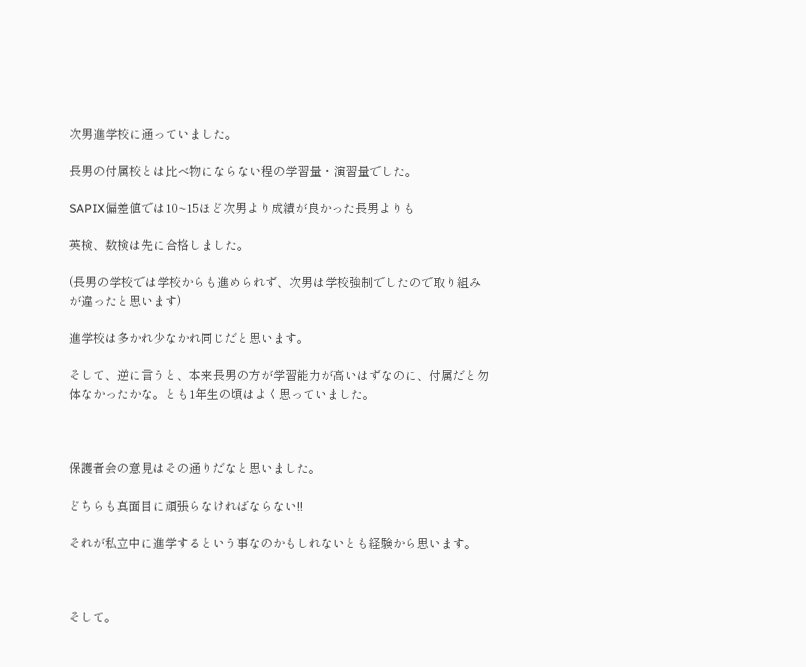次男進学校に通っていました。

長男の付属校とは比べ物にならない程の学習量・演習量でした。

SAPIX偏差値では10~15ほど次男より成績が良かった長男よりも

英検、数検は先に合格しました。

(長男の学校では学校からも進められず、次男は学校強制でしたので取り組みが違ったと思います)

進学校は多かれ少なかれ同じだと思います。

そして、逆に言うと、本来長男の方が学習能力が高いはずなのに、付属だと勿体なかったかな。とも1年生の頃はよく思っていました。



保護者会の意見はその通りだなと思いました。

どちらも真面目に頑張らなければならない!!

それが私立中に進学するという事なのかもしれないとも経験から思います。



そして。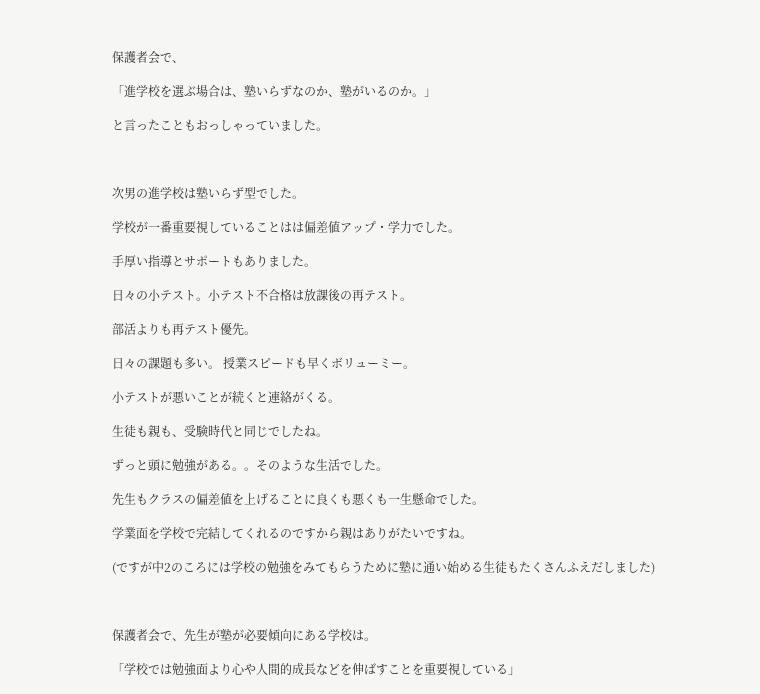保護者会で、

「進学校を選ぶ場合は、塾いらずなのか、塾がいるのか。」

と言ったこともおっしゃっていました。



次男の進学校は塾いらず型でした。

学校が一番重要視していることはは偏差値アップ・学力でした。

手厚い指導とサポートもありました。

日々の小テスト。小テスト不合格は放課後の再テスト。

部活よりも再テスト優先。

日々の課題も多い。 授業スピードも早くボリューミー。

小テストが悪いことが続くと連絡がくる。

生徒も親も、受験時代と同じでしたね。

ずっと頭に勉強がある。。そのような生活でした。

先生もクラスの偏差値を上げることに良くも悪くも一生懸命でした。

学業面を学校で完結してくれるのですから親はありがたいですね。

(ですが中2のころには学校の勉強をみてもらうために塾に通い始める生徒もたくさんふえだしました)



保護者会で、先生が塾が必要傾向にある学校は。

「学校では勉強面より心や人間的成長などを伸ばすことを重要視している」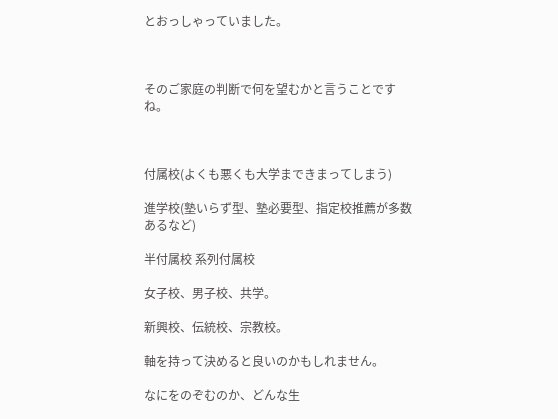とおっしゃっていました。



そのご家庭の判断で何を望むかと言うことですね。



付属校(よくも悪くも大学まできまってしまう)

進学校(塾いらず型、塾必要型、指定校推薦が多数あるなど)

半付属校 系列付属校

女子校、男子校、共学。

新興校、伝統校、宗教校。

軸を持って決めると良いのかもしれません。

なにをのぞむのか、どんな生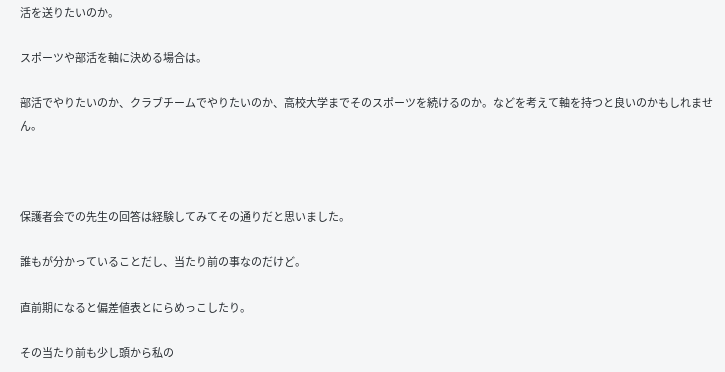活を送りたいのか。

スポーツや部活を軸に決める場合は。

部活でやりたいのか、クラブチームでやりたいのか、高校大学までそのスポーツを続けるのか。などを考えて軸を持つと良いのかもしれません。



保護者会での先生の回答は経験してみてその通りだと思いました。

誰もが分かっていることだし、当たり前の事なのだけど。

直前期になると偏差値表とにらめっこしたり。

その当たり前も少し頭から私の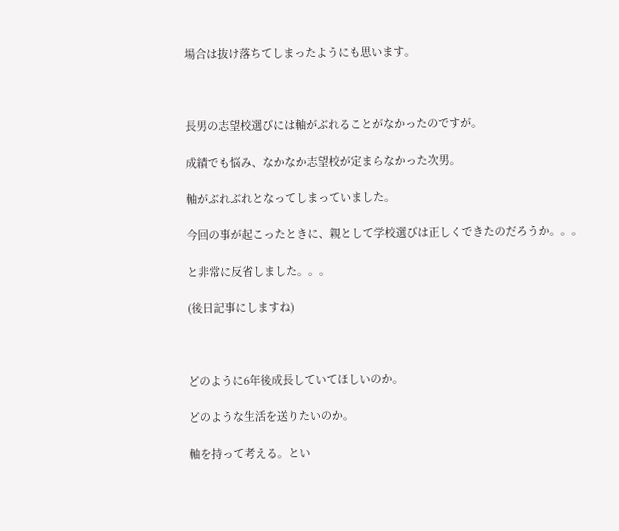場合は抜け落ちてしまったようにも思います。



長男の志望校選びには軸がぶれることがなかったのですが。

成績でも悩み、なかなか志望校が定まらなかった次男。

軸がぶれぶれとなってしまっていました。

今回の事が起こったときに、親として学校選びは正しくできたのだろうか。。。

と非常に反省しました。。。

(後日記事にしますね)



どのように6年後成長していてほしいのか。

どのような生活を送りたいのか。

軸を持って考える。とい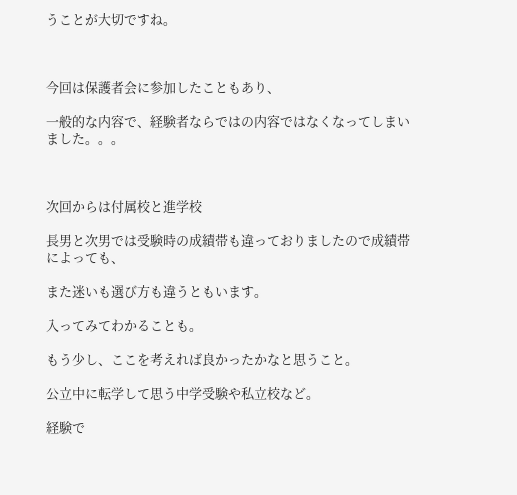うことが大切ですね。



今回は保護者会に参加したこともあり、

一般的な内容で、経験者ならではの内容ではなくなってしまいました。。。



次回からは付属校と進学校

長男と次男では受験時の成績帯も違っておりましたので成績帯によっても、

また迷いも選び方も違うともいます。

入ってみてわかることも。

もう少し、ここを考えれば良かったかなと思うこと。

公立中に転学して思う中学受験や私立校など。

経験で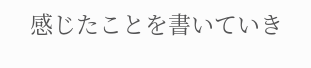感じたことを書いていき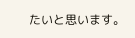たいと思います。